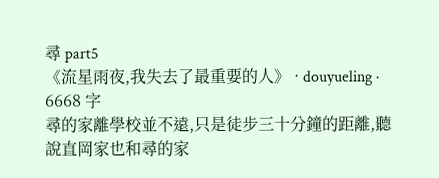尋 part5
《流星雨夜,我失去了最重要的人》 · douyueling · 6668 字
尋的家離學校並不遠,只是徒步三十分鐘的距離,聽說直岡家也和尋的家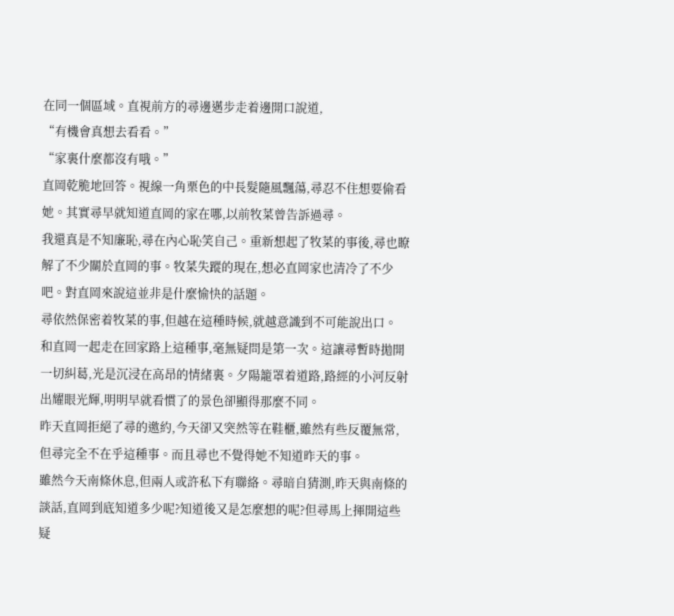在同一個區域。直視前方的尋邊邁步走着邊開口說道,
“有機會真想去看看。”
“家裏什麼都沒有哦。”
直岡乾脆地回答。視線一角栗色的中長髮隨風飄蕩,尋忍不住想要偷看她。其實尋早就知道直岡的家在哪,以前牧菜曾告訴過尋。
我還真是不知廉恥,尋在內心恥笑自己。重新想起了牧菜的事後,尋也瞭解了不少關於直岡的事。牧菜失蹤的現在,想必直岡家也清冷了不少吧。對直岡來說這並非是什麼愉快的話題。
尋依然保密着牧菜的事,但越在這種時候,就越意識到不可能說出口。
和直岡一起走在回家路上這種事,毫無疑問是第一次。這讓尋暫時拋開一切糾葛,光是沉浸在高昂的情緒裏。夕陽籠罩着道路,路經的小河反射出耀眼光輝,明明早就看慣了的景色卻顯得那麼不同。
昨天直岡拒絕了尋的邀約,今天卻又突然等在鞋櫃,雖然有些反覆無常,但尋完全不在乎這種事。而且尋也不覺得她不知道昨天的事。
雖然今天南條休息,但兩人或許私下有聯絡。尋暗自猜測,昨天與南條的談話,直岡到底知道多少呢?知道後又是怎麼想的呢?但尋馬上揮開這些疑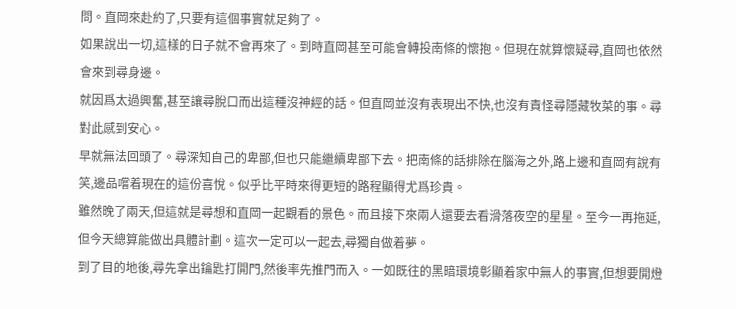問。直岡來赴約了,只要有這個事實就足夠了。
如果說出一切,這樣的日子就不會再來了。到時直岡甚至可能會轉投南條的懷抱。但現在就算懷疑尋,直岡也依然會來到尋身邊。
就因爲太過興奮,甚至讓尋脫口而出這種沒神經的話。但直岡並沒有表現出不快,也沒有責怪尋隱藏牧菜的事。尋對此感到安心。
早就無法回頭了。尋深知自己的卑鄙,但也只能繼續卑鄙下去。把南條的話排除在腦海之外,路上邊和直岡有說有笑,邊品嚐着現在的這份喜悅。似乎比平時來得更短的路程顯得尤爲珍貴。
雖然晚了兩天,但這就是尋想和直岡一起觀看的景色。而且接下來兩人還要去看滑落夜空的星星。至今一再拖延,但今天總算能做出具體計劃。這次一定可以一起去,尋獨自做着夢。
到了目的地後,尋先拿出鑰匙打開門,然後率先推門而入。一如既往的黑暗環境彰顯着家中無人的事實,但想要開燈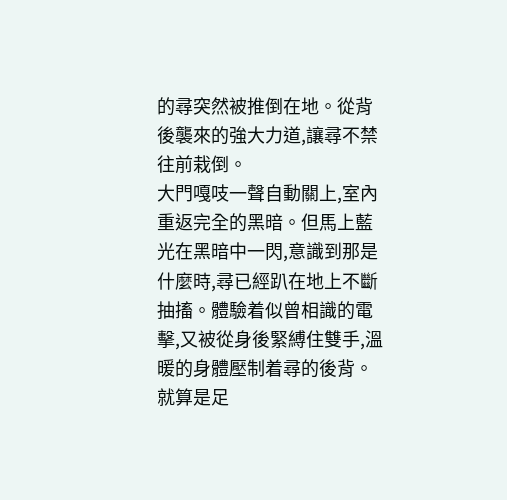的尋突然被推倒在地。從背後襲來的強大力道,讓尋不禁往前栽倒。
大門嘎吱一聲自動關上,室內重返完全的黑暗。但馬上藍光在黑暗中一閃,意識到那是什麼時,尋已經趴在地上不斷抽搐。體驗着似曾相識的電擊,又被從身後緊縛住雙手,溫暖的身體壓制着尋的後背。就算是足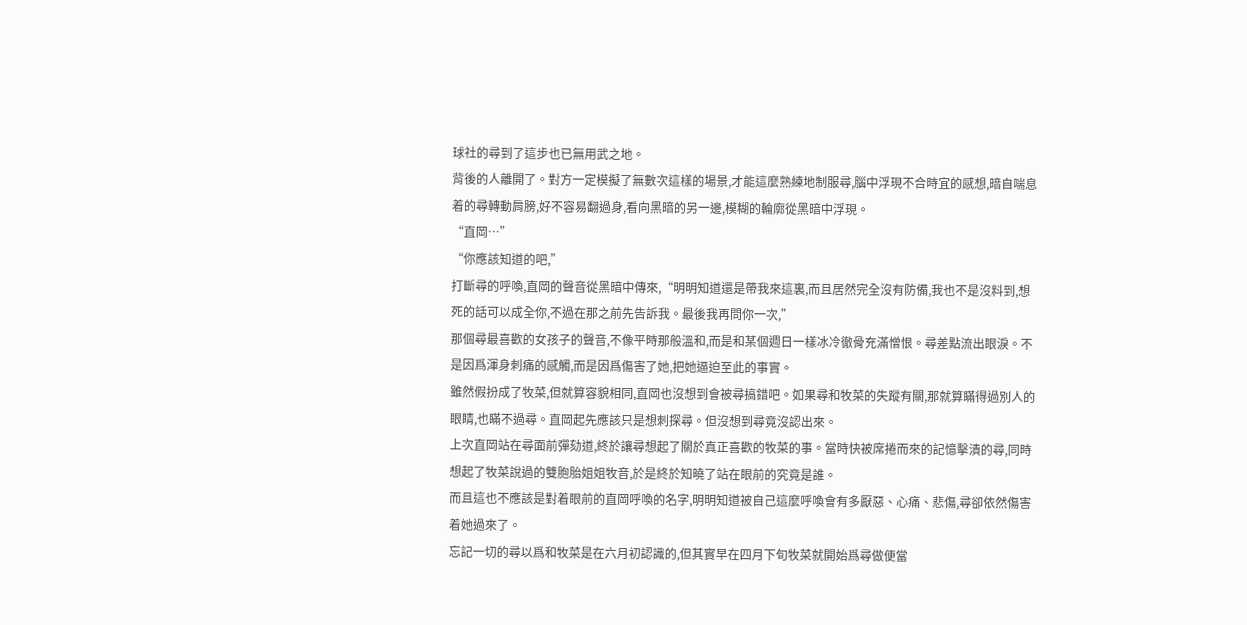球社的尋到了這步也已無用武之地。
背後的人離開了。對方一定模擬了無數次這樣的場景,才能這麼熟練地制服尋,腦中浮現不合時宜的感想,暗自喘息着的尋轉動肩膀,好不容易翻過身,看向黑暗的另一邊,模糊的輪廓從黑暗中浮現。
“直岡…”
“你應該知道的吧,”
打斷尋的呼喚,直岡的聲音從黑暗中傳來,“明明知道還是帶我來這裏,而且居然完全沒有防備,我也不是沒料到,想死的話可以成全你,不過在那之前先告訴我。最後我再問你一次,”
那個尋最喜歡的女孩子的聲音,不像平時那般溫和,而是和某個週日一樣冰冷徹骨充滿憎恨。尋差點流出眼淚。不是因爲渾身刺痛的感觸,而是因爲傷害了她,把她逼迫至此的事實。
雖然假扮成了牧菜,但就算容貌相同,直岡也沒想到會被尋搞錯吧。如果尋和牧菜的失蹤有關,那就算瞞得過別人的眼睛,也瞞不過尋。直岡起先應該只是想刺探尋。但沒想到尋竟沒認出來。
上次直岡站在尋面前彈劾道,終於讓尋想起了關於真正喜歡的牧菜的事。當時快被席捲而來的記憶擊潰的尋,同時想起了牧菜說過的雙胞胎姐姐牧音,於是終於知曉了站在眼前的究竟是誰。
而且這也不應該是對着眼前的直岡呼喚的名字,明明知道被自己這麼呼喚會有多厭惡、心痛、悲傷,尋卻依然傷害着她過來了。
忘記一切的尋以爲和牧菜是在六月初認識的,但其實早在四月下旬牧菜就開始爲尋做便當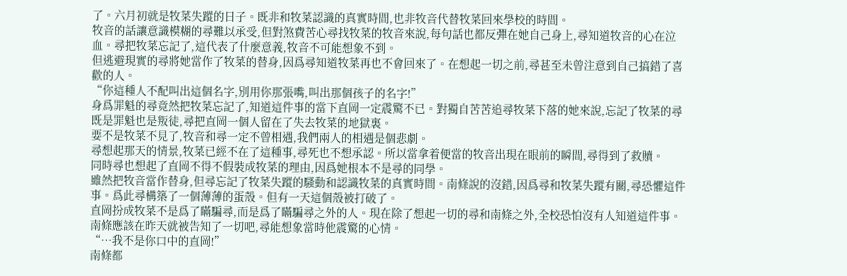了。六月初就是牧菜失蹤的日子。既非和牧菜認識的真實時間,也非牧音代替牧菜回來學校的時間。
牧音的話讓意識模糊的尋難以承受,但對煞費苦心尋找牧菜的牧音來說,每句話也都反彈在她自己身上,尋知道牧音的心在泣血。尋把牧菜忘記了,這代表了什麼意義,牧音不可能想象不到。
但逃避現實的尋將她當作了牧菜的替身,因爲尋知道牧菜再也不會回來了。在想起一切之前,尋甚至未曾注意到自己搞錯了喜歡的人。
“你這種人不配叫出這個名字,別用你那張嘴,叫出那個孩子的名字!”
身爲罪魁的尋竟然把牧菜忘記了,知道這件事的當下直岡一定震驚不已。對獨自苦苦追尋牧菜下落的她來說,忘記了牧菜的尋既是罪魁也是叛徒,尋把直岡一個人留在了失去牧菜的地獄裏。
要不是牧菜不見了,牧音和尋一定不曾相遇,我們兩人的相遇是個悲劇。
尋想起那天的情景,牧菜已經不在了這種事,尋死也不想承認。所以當拿着便當的牧音出現在眼前的瞬間,尋得到了救贖。
同時尋也想起了直岡不得不假裝成牧菜的理由,因爲她根本不是尋的同學。
雖然把牧音當作替身,但尋忘記了牧菜失蹤的騷動和認識牧菜的真實時間。南條說的沒錯,因爲尋和牧菜失蹤有關,尋恐懼這件事。爲此尋構築了一個薄薄的蛋殼。但有一天這個殼被打破了。
直岡扮成牧菜不是爲了瞞騙尋,而是爲了瞞騙尋之外的人。現在除了想起一切的尋和南條之外,全校恐怕沒有人知道這件事。南條應該在昨天就被告知了一切吧,尋能想象當時他震驚的心情。
“…我不是你口中的直岡!”
南條都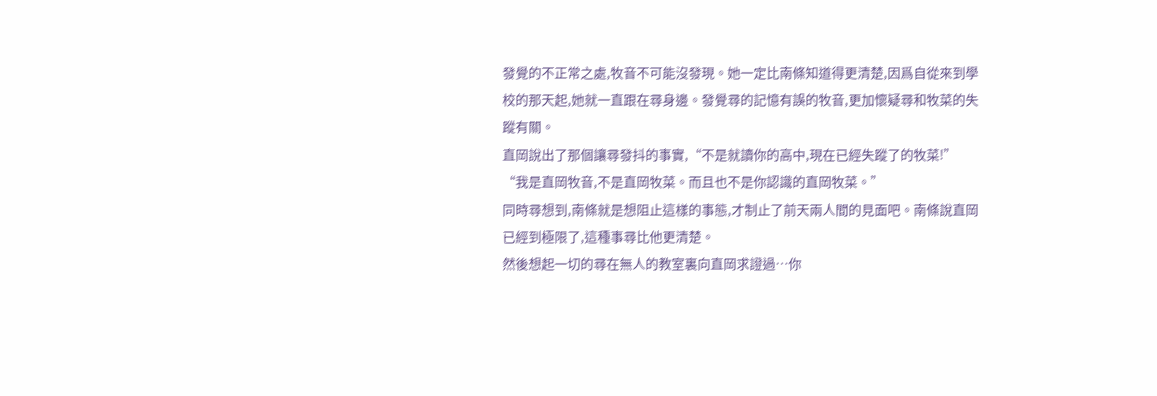發覺的不正常之處,牧音不可能沒發現。她一定比南條知道得更清楚,因爲自從來到學校的那天起,她就一直跟在尋身邊。發覺尋的記憶有誤的牧音,更加懷疑尋和牧菜的失蹤有關。
直岡說出了那個讓尋發抖的事實,“不是就讀你的高中,現在已經失蹤了的牧菜!”
“我是直岡牧音,不是直岡牧菜。而且也不是你認識的直岡牧菜。”
同時尋想到,南條就是想阻止這樣的事態,才制止了前天兩人間的見面吧。南條說直岡已經到極限了,這種事尋比他更清楚。
然後想起一切的尋在無人的教室裏向直岡求證過…你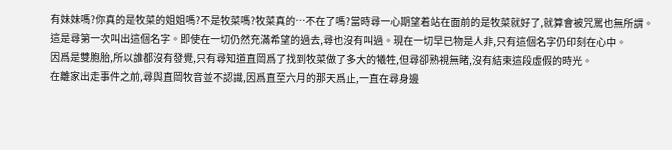有妹妹嗎?你真的是牧菜的姐姐嗎?不是牧菜嗎?牧菜真的…不在了嗎?當時尋一心期望着站在面前的是牧菜就好了,就算會被咒罵也無所謂。
這是尋第一次叫出這個名字。即使在一切仍然充滿希望的過去,尋也沒有叫過。現在一切早已物是人非,只有這個名字仍印刻在心中。
因爲是雙胞胎,所以誰都沒有發覺,只有尋知道直岡爲了找到牧菜做了多大的犧牲,但尋卻熟視無睹,沒有結束這段虛假的時光。
在離家出走事件之前,尋與直岡牧音並不認識,因爲直至六月的那天爲止,一直在尋身邊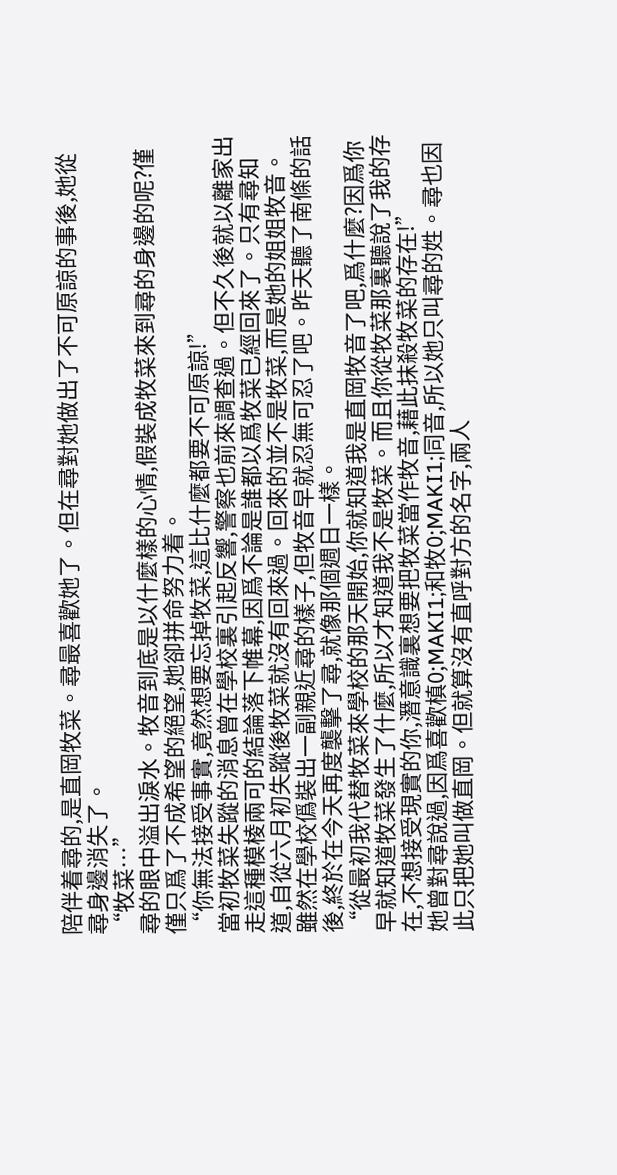陪伴着尋的,是直岡牧菜。尋最喜歡她了。但在尋對她做出了不可原諒的事後,她從尋身邊消失了。
“牧菜…”
尋的眼中溢出淚水。牧音到底是以什麼樣的心情,假裝成牧菜來到尋的身邊的呢?僅僅只爲了不成希望的絕望,她卻拼命努力着。
“你無法接受事實,竟然想要忘掉牧菜,這比什麼都要不可原諒!”
當初牧菜失蹤的消息曾在學校裏引起反響,警察也前來調查過。但不久後就以離家出走這種模棱兩可的結論落下帷幕,因爲不論是誰都以爲牧菜已經回來了。只有尋知道,自從六月初失蹤後牧菜就沒有回來過。回來的並不是牧菜,而是她的姐姐牧音。
雖然在學校僞裝出一副親近尋的樣子,但牧音早就忍無可忍了吧。昨天聽了南條的話後,終於在今天再度襲擊了尋,就像那個週日一樣。
“從最初我代替牧菜來學校的那天開始,你就知道我是直岡牧音了吧,爲什麼?因爲你早就知道牧菜發生了什麼,所以才知道我不是牧菜。而且你從牧菜那裏聽說了我的存在,不想接受現實的你,潛意識裏想要把牧菜當作牧音,藉此抹殺牧菜的存在!”
她曾對尋說過,因爲喜歡槙0;MAKI1;和牧0;MAKI1;同音,所以她只叫尋的姓。尋也因此只把她叫做直岡。但就算沒有直呼對方的名字,兩人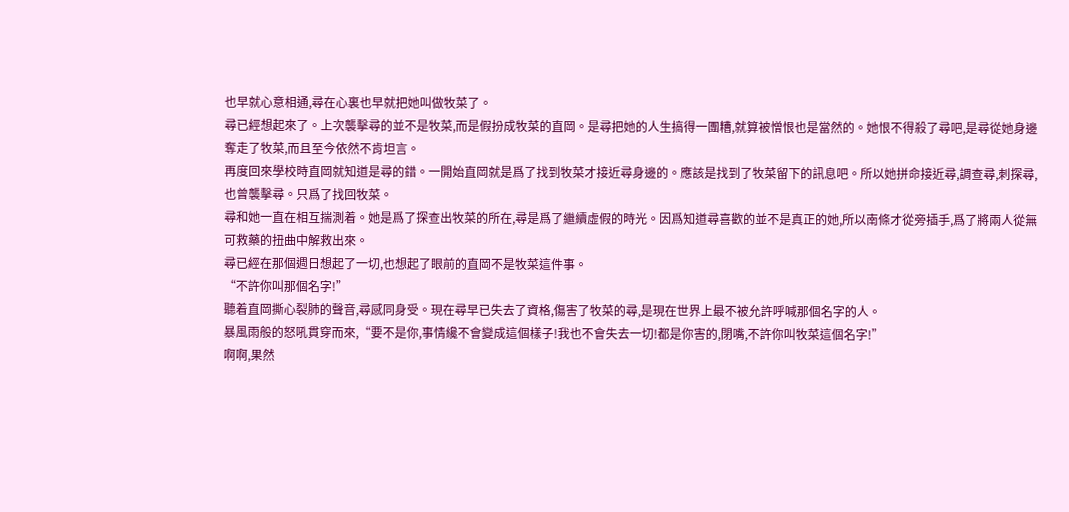也早就心意相通,尋在心裏也早就把她叫做牧菜了。
尋已經想起來了。上次襲擊尋的並不是牧菜,而是假扮成牧菜的直岡。是尋把她的人生搞得一團糟,就算被憎恨也是當然的。她恨不得殺了尋吧,是尋從她身邊奪走了牧菜,而且至今依然不肯坦言。
再度回來學校時直岡就知道是尋的錯。一開始直岡就是爲了找到牧菜才接近尋身邊的。應該是找到了牧菜留下的訊息吧。所以她拼命接近尋,調查尋,刺探尋,也曾襲擊尋。只爲了找回牧菜。
尋和她一直在相互揣測着。她是爲了探查出牧菜的所在,尋是爲了繼續虛假的時光。因爲知道尋喜歡的並不是真正的她,所以南條才從旁插手,爲了將兩人從無可救藥的扭曲中解救出來。
尋已經在那個週日想起了一切,也想起了眼前的直岡不是牧菜這件事。
“不許你叫那個名字!”
聽着直岡撕心裂肺的聲音,尋感同身受。現在尋早已失去了資格,傷害了牧菜的尋,是現在世界上最不被允許呼喊那個名字的人。
暴風雨般的怒吼貫穿而來,“要不是你,事情纔不會變成這個樣子!我也不會失去一切!都是你害的,閉嘴,不許你叫牧菜這個名字!”
啊啊,果然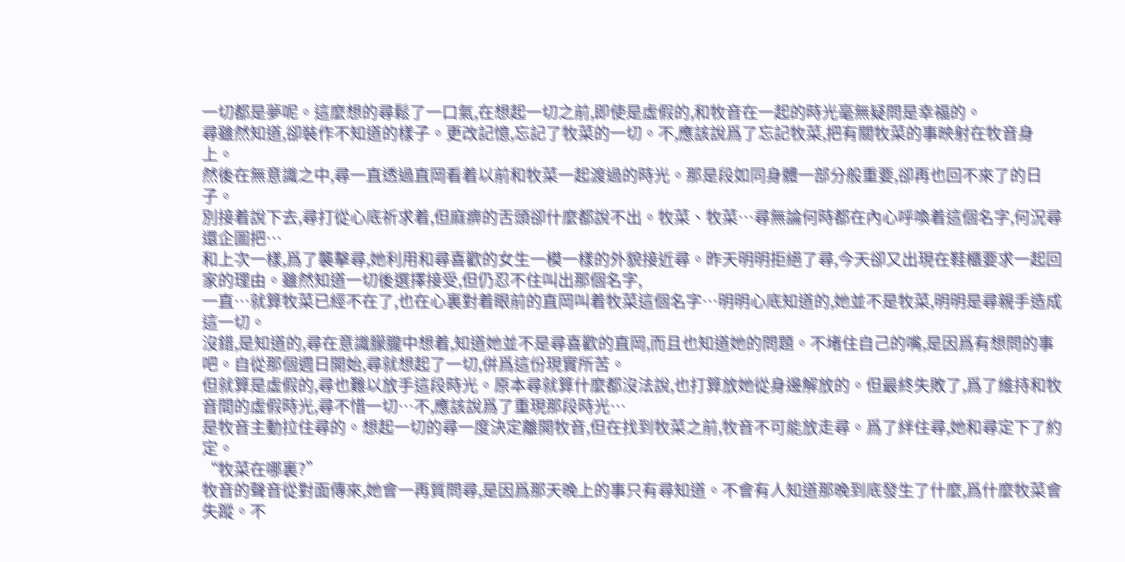一切都是夢呢。這麼想的尋鬆了一口氣,在想起一切之前,即使是虛假的,和牧音在一起的時光毫無疑問是幸福的。
尋雖然知道,卻裝作不知道的樣子。更改記憶,忘記了牧菜的一切。不,應該說爲了忘記牧菜,把有關牧菜的事映射在牧音身上。
然後在無意識之中,尋一直透過直岡看着以前和牧菜一起渡過的時光。那是段如同身體一部分般重要,卻再也回不來了的日子。
別接着說下去,尋打從心底祈求着,但麻痹的舌頭卻什麼都說不出。牧菜、牧菜…尋無論何時都在內心呼喚着這個名字,何況尋還企圖把…
和上次一樣,爲了襲擊尋,她利用和尋喜歡的女生一模一樣的外貌接近尋。昨天明明拒絕了尋,今天卻又出現在鞋櫃要求一起回家的理由。雖然知道一切後選擇接受,但仍忍不住叫出那個名字,
一直…就算牧菜已經不在了,也在心裏對着眼前的直岡叫着牧菜這個名字…明明心底知道的,她並不是牧菜,明明是尋親手造成這一切。
沒錯,是知道的,尋在意識朦朧中想着,知道她並不是尋喜歡的直岡,而且也知道她的問題。不堵住自己的嘴,是因爲有想問的事吧。自從那個週日開始,尋就想起了一切,併爲這份現實所苦。
但就算是虛假的,尋也難以放手這段時光。原本尋就算什麼都沒法說,也打算放她從身邊解放的。但最終失敗了,爲了維持和牧音間的虛假時光,尋不惜一切…不,應該說爲了重現那段時光…
是牧音主動拉住尋的。想起一切的尋一度決定離開牧音,但在找到牧菜之前,牧音不可能放走尋。爲了絆住尋,她和尋定下了約定。
“牧菜在哪裏?”
牧音的聲音從對面傳來,她會一再質問尋,是因爲那天晚上的事只有尋知道。不會有人知道那晚到底發生了什麼,爲什麼牧菜會失蹤。不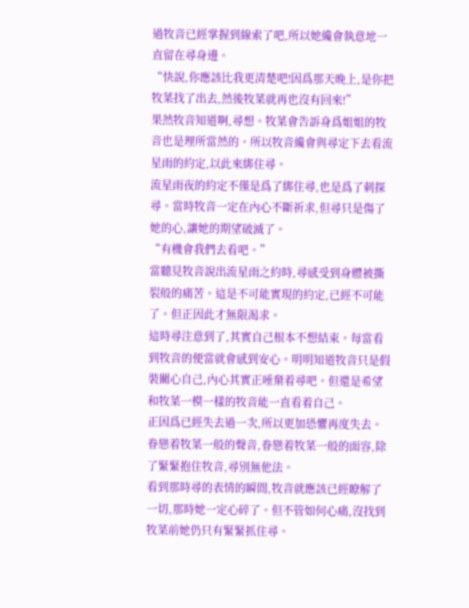過牧音已經掌握到線索了吧,所以她纔會執意地一直留在尋身邊。
“快說,你應該比我更清楚吧!因爲那天晚上,是你把牧菜找了出去,然後牧菜就再也沒有回來!”
果然牧音知道啊,尋想。牧菜會告訴身爲姐姐的牧音也是理所當然的。所以牧音纔會與尋定下去看流星雨的約定,以此來綁住尋。
流星雨夜的約定不僅是爲了綁住尋,也是爲了刺探尋。當時牧音一定在內心不斷祈求,但尋只是傷了她的心,讓她的期望破滅了。
“有機會我們去看吧。”
當聽見牧音說出流星雨之約時,尋感受到身體被撕裂般的痛苦。這是不可能實現的約定,已經不可能了。但正因此才無限渴求。
這時尋注意到了,其實自己根本不想結束。每當看到牧音的便當就會感到安心。明明知道牧音只是假裝關心自己,內心其實正唾棄着尋吧。但還是希望和牧菜一模一樣的牧音能一直看着自己。
正因爲已經失去過一次,所以更加恐懼再度失去。眷戀着牧菜一般的聲音,眷戀着牧菜一般的面容,除了緊緊抱住牧音,尋別無他法。
看到那時尋的表情的瞬間,牧音就應該已經瞭解了一切,那時她一定心碎了。但不管如何心痛,沒找到牧菜前她仍只有緊緊抓住尋。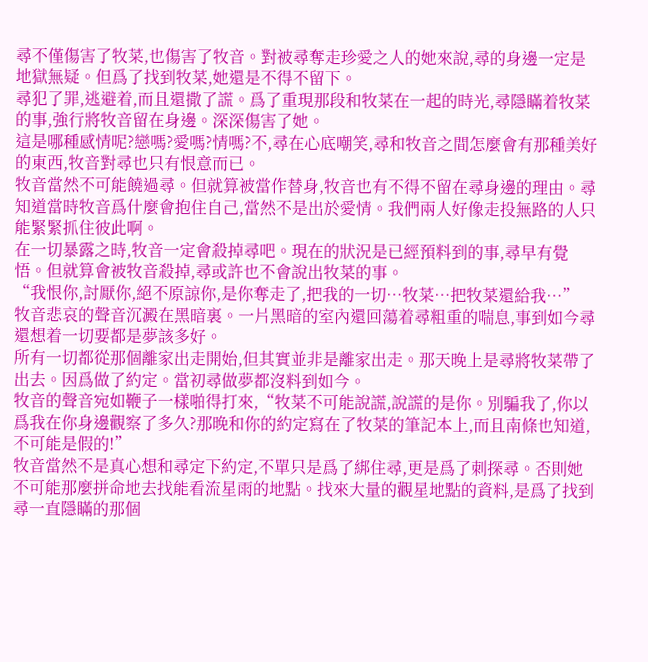尋不僅傷害了牧菜,也傷害了牧音。對被尋奪走珍愛之人的她來說,尋的身邊一定是地獄無疑。但爲了找到牧菜,她還是不得不留下。
尋犯了罪,逃避着,而且還撒了謊。爲了重現那段和牧菜在一起的時光,尋隱瞞着牧菜的事,強行將牧音留在身邊。深深傷害了她。
這是哪種感情呢?戀嗎?愛嗎?情嗎?不,尋在心底嘲笑,尋和牧音之間怎麼會有那種美好的東西,牧音對尋也只有恨意而已。
牧音當然不可能饒過尋。但就算被當作替身,牧音也有不得不留在尋身邊的理由。尋知道當時牧音爲什麼會抱住自己,當然不是出於愛情。我們兩人好像走投無路的人只能緊緊抓住彼此啊。
在一切暴露之時,牧音一定會殺掉尋吧。現在的狀況是已經預料到的事,尋早有覺悟。但就算會被牧音殺掉,尋或許也不會說出牧菜的事。
“我恨你,討厭你,絕不原諒你,是你奪走了,把我的一切…牧菜…把牧菜還給我…”
牧音悲哀的聲音沉澱在黑暗裏。一片黑暗的室內還回蕩着尋粗重的喘息,事到如今尋還想着一切要都是夢該多好。
所有一切都從那個離家出走開始,但其實並非是離家出走。那天晚上是尋將牧菜帶了出去。因爲做了約定。當初尋做夢都沒料到如今。
牧音的聲音宛如鞭子一樣啪得打來,“牧菜不可能說謊,說謊的是你。別騙我了,你以爲我在你身邊觀察了多久?那晚和你的約定寫在了牧菜的筆記本上,而且南條也知道,不可能是假的!”
牧音當然不是真心想和尋定下約定,不單只是爲了綁住尋,更是爲了刺探尋。否則她不可能那麼拼命地去找能看流星雨的地點。找來大量的觀星地點的資料,是爲了找到尋一直隱瞞的那個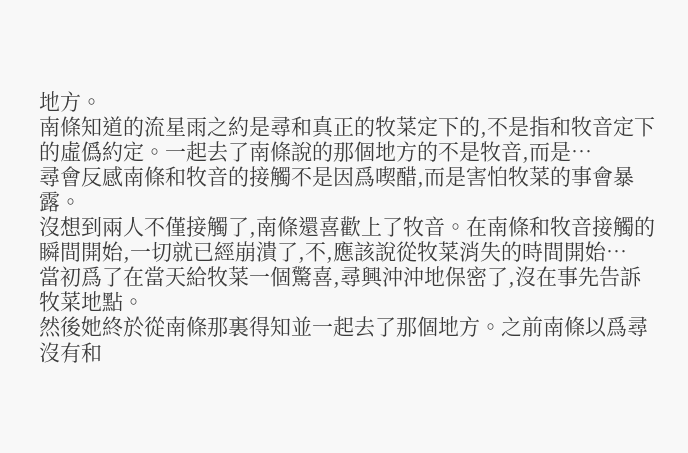地方。
南條知道的流星雨之約是尋和真正的牧菜定下的,不是指和牧音定下的虛僞約定。一起去了南條說的那個地方的不是牧音,而是…
尋會反感南條和牧音的接觸不是因爲喫醋,而是害怕牧菜的事會暴露。
沒想到兩人不僅接觸了,南條還喜歡上了牧音。在南條和牧音接觸的瞬間開始,一切就已經崩潰了,不,應該說從牧菜消失的時間開始…
當初爲了在當天給牧菜一個驚喜,尋興沖沖地保密了,沒在事先告訴牧菜地點。
然後她終於從南條那裏得知並一起去了那個地方。之前南條以爲尋沒有和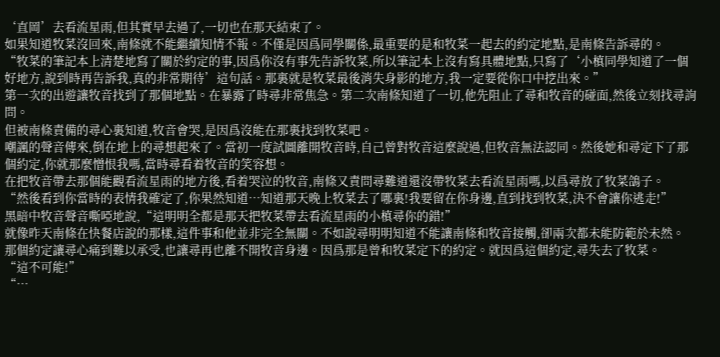‘直岡’去看流星雨,但其實早去過了,一切也在那天結束了。
如果知道牧菜沒回來,南條就不能繼續知情不報。不僅是因爲同學關係,最重要的是和牧菜一起去的約定地點,是南條告訴尋的。
“牧菜的筆記本上清楚地寫了關於約定的事,因爲你沒有事先告訴牧菜,所以筆記本上沒有寫具體地點,只寫了‘小槙同學知道了一個好地方,說到時再告訴我,真的非常期待’這句話。那裏就是牧菜最後消失身影的地方,我一定要從你口中挖出來。”
第一次的出遊讓牧音找到了那個地點。在暴露了時尋非常焦急。第二次南條知道了一切,他先阻止了尋和牧音的碰面,然後立刻找尋詢問。
但被南條責備的尋心裏知道,牧音會哭,是因爲沒能在那裏找到牧菜吧。
嘲諷的聲音傳來,倒在地上的尋想起來了。當初一度試圖離開牧音時,自己曾對牧音這麼說過,但牧音無法認同。然後她和尋定下了那個約定,你就那麼憎恨我嗎,當時尋看着牧音的笑容想。
在把牧音帶去那個能觀看流星雨的地方後,看着哭泣的牧音,南條又責問尋難道還沒帶牧菜去看流星雨嗎,以爲尋放了牧菜鴿子。
“然後看到你當時的表情我確定了,你果然知道…知道那天晚上牧菜去了哪裏!我要留在你身邊,直到找到牧菜,決不會讓你逃走!”
黑暗中牧音聲音嘶啞地說,“這明明全都是那天把牧菜帶去看流星雨的小槙尋你的錯!”
就像昨天南條在快餐店說的那樣,這件事和他並非完全無關。不如說尋明明知道不能讓南條和牧音接觸,卻兩次都未能防範於未然。
那個約定讓尋心痛到難以承受,也讓尋再也離不開牧音身邊。因爲那是曾和牧菜定下的約定。就因爲這個約定,尋失去了牧菜。
“這不可能!”
“…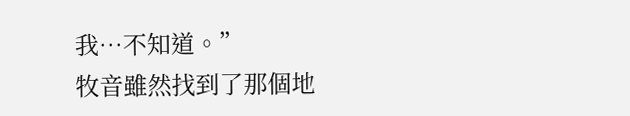我…不知道。”
牧音雖然找到了那個地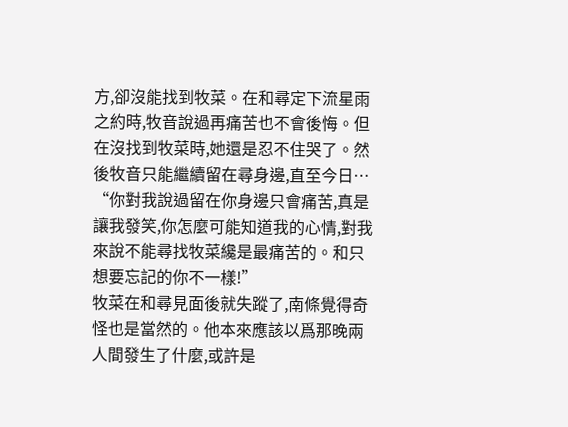方,卻沒能找到牧菜。在和尋定下流星雨之約時,牧音說過再痛苦也不會後悔。但在沒找到牧菜時,她還是忍不住哭了。然後牧音只能繼續留在尋身邊,直至今日…
“你對我說過留在你身邊只會痛苦,真是讓我發笑,你怎麼可能知道我的心情,對我來說不能尋找牧菜纔是最痛苦的。和只想要忘記的你不一樣!”
牧菜在和尋見面後就失蹤了,南條覺得奇怪也是當然的。他本來應該以爲那晚兩人間發生了什麼,或許是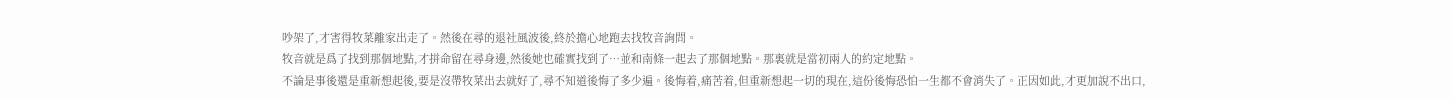吵架了,才害得牧菜離家出走了。然後在尋的退社風波後,終於擔心地跑去找牧音詢問。
牧音就是爲了找到那個地點,才拼命留在尋身邊,然後她也確實找到了…並和南條一起去了那個地點。那裏就是當初兩人的約定地點。
不論是事後還是重新想起後,要是沒帶牧菜出去就好了,尋不知道後悔了多少遍。後悔着,痛苦着,但重新想起一切的現在,這份後悔恐怕一生都不會消失了。正因如此,才更加說不出口,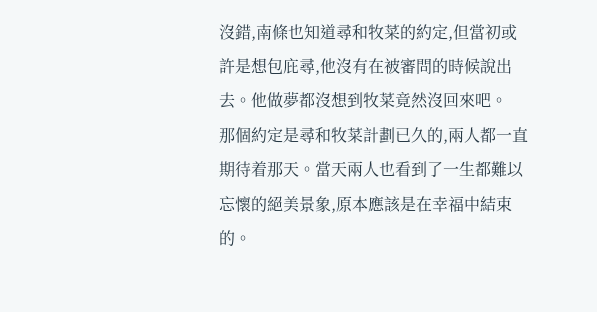沒錯,南條也知道尋和牧菜的約定,但當初或許是想包庇尋,他沒有在被審問的時候說出去。他做夢都沒想到牧菜竟然沒回來吧。
那個約定是尋和牧菜計劃已久的,兩人都一直期待着那天。當天兩人也看到了一生都難以忘懷的絕美景象,原本應該是在幸福中結束的。